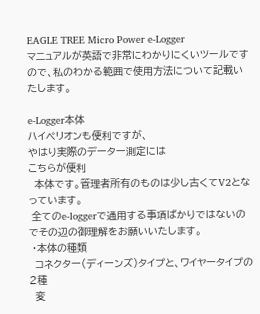EAGLE TREE Micro Power e-Logger
マニュアルが英語で非常にわかりにくいツールですので、私のわかる範囲で使用方法について記載いたします。

e-Logger本体
ハイペリオンも便利ですが、
やはり実際のデーター測定には
こちらが便利
  本体です。管理者所有のものは少し古くてV2となっています。
 全てのe-loggerで通用する事項ばかりではないのでその辺の御理解をお願いいたします。
 ・本体の種類
  コネクター(ディーンズ)タイプと、ワイヤータイプの2種
  変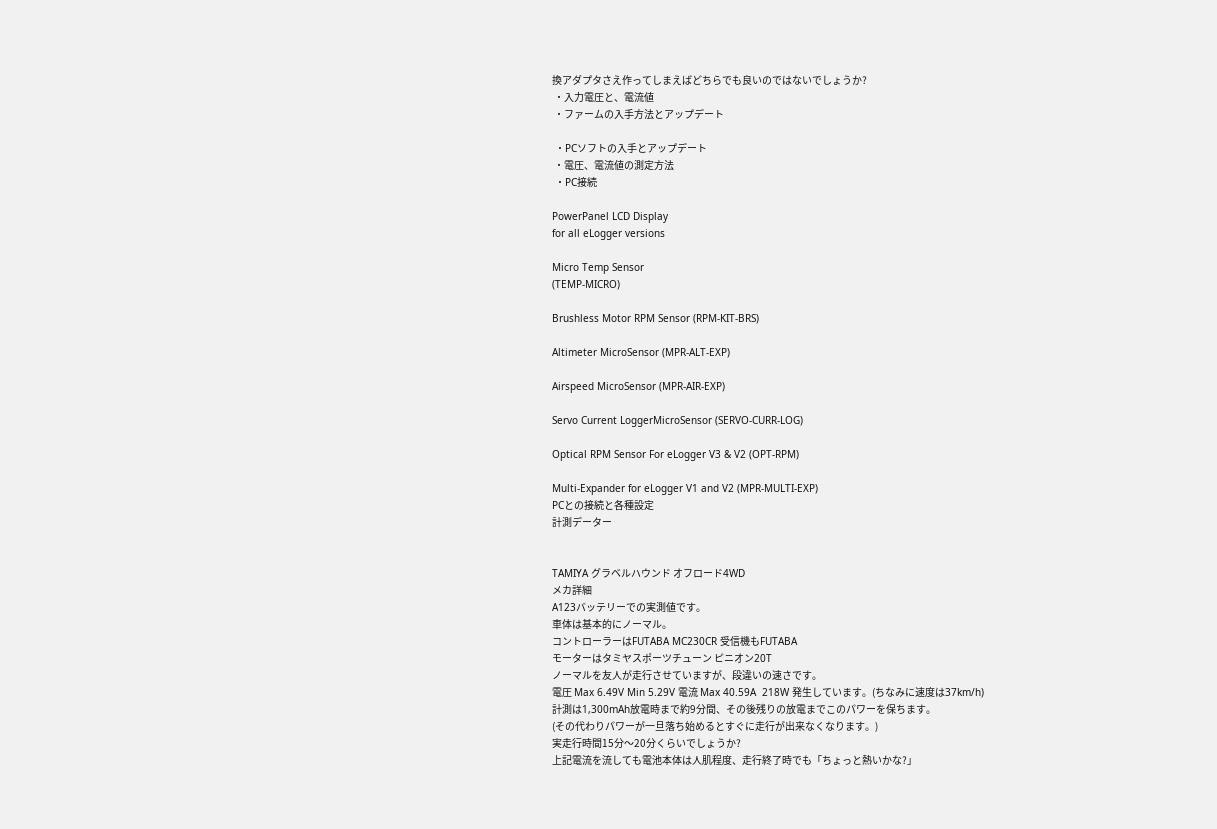換アダプタさえ作ってしまえばどちらでも良いのではないでしょうか?
 ・入力電圧と、電流値
 ・ファームの入手方法とアップデート

 ・PCソフトの入手とアップデート
 ・電圧、電流値の測定方法
 ・PC接続

PowerPanel LCD Display
for all eLogger versions

Micro Temp Sensor
(TEMP-MICRO)

Brushless Motor RPM Sensor (RPM-KIT-BRS)

Altimeter MicroSensor (MPR-ALT-EXP)

Airspeed MicroSensor (MPR-AIR-EXP)

Servo Current LoggerMicroSensor (SERVO-CURR-LOG)

Optical RPM Sensor For eLogger V3 & V2 (OPT-RPM)

Multi-Expander for eLogger V1 and V2 (MPR-MULTI-EXP)
PCとの接続と各種設定
計測データー


TAMIYA グラベルハウンド オフロード4WD
メカ詳細
A123バッテリーでの実測値です。
車体は基本的にノーマル。
コントローラーはFUTABA MC230CR 受信機もFUTABA
モーターはタミヤスポーツチューン ピニオン20T
ノーマルを友人が走行させていますが、段違いの速さです。
電圧 Max 6.49V Min 5.29V 電流 Max 40.59A  218W 発生しています。(ちなみに速度は37km/h)
計測は1,300mAh放電時まで約9分間、その後残りの放電までこのパワーを保ちます。
(その代わりパワーが一旦落ち始めるとすぐに走行が出来なくなります。)
実走行時間15分〜20分くらいでしょうか?
上記電流を流しても電池本体は人肌程度、走行終了時でも「ちょっと熱いかな?」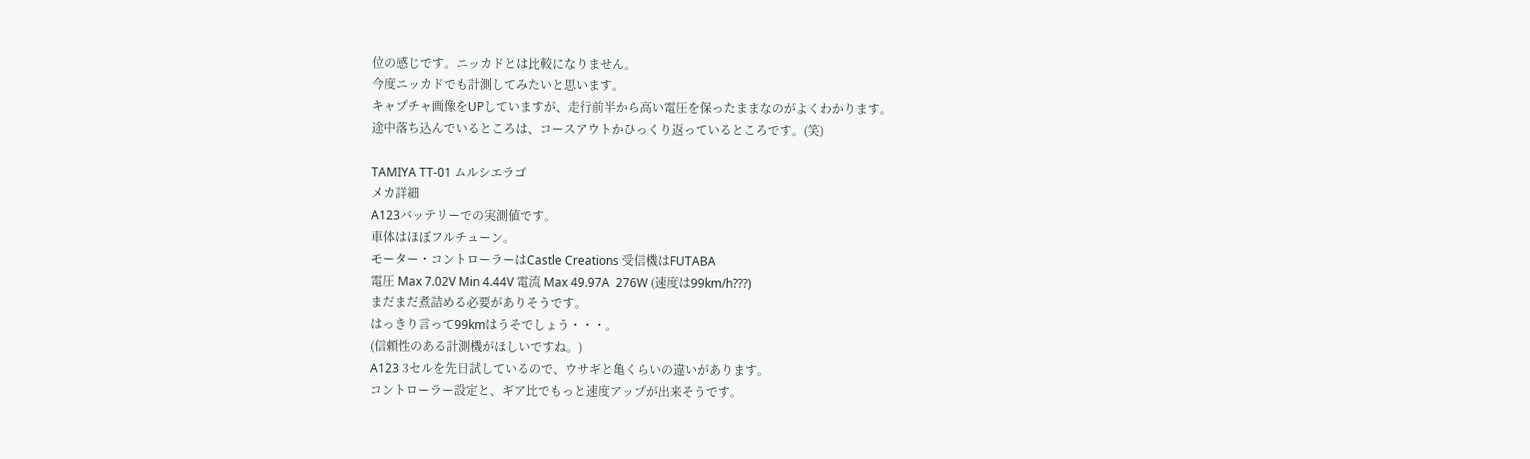位の感じです。ニッカドとは比較になりません。
今度ニッカドでも計測してみたいと思います。
キャプチャ画像をUPしていますが、走行前半から高い電圧を保ったままなのがよくわかります。
途中落ち込んでいるところは、コースアウトかひっくり返っているところです。(笑)

TAMIYA TT-01 ムルシエラゴ
メカ詳細
A123バッテリーでの実測値です。
車体はほぼフルチューン。
モーター・コントローラーはCastle Creations 受信機はFUTABA
電圧 Max 7.02V Min 4.44V 電流 Max 49.97A  276W (速度は99km/h???)
まだまだ煮詰める必要がありそうです。
はっきり言って99kmはうそでしょう・・・。
(信頼性のある計測機がほしいですね。)
A123 3セルを先日試しているので、ウサギと亀くらいの違いがあります。
コントローラー設定と、ギア比でもっと速度アップが出来そうです。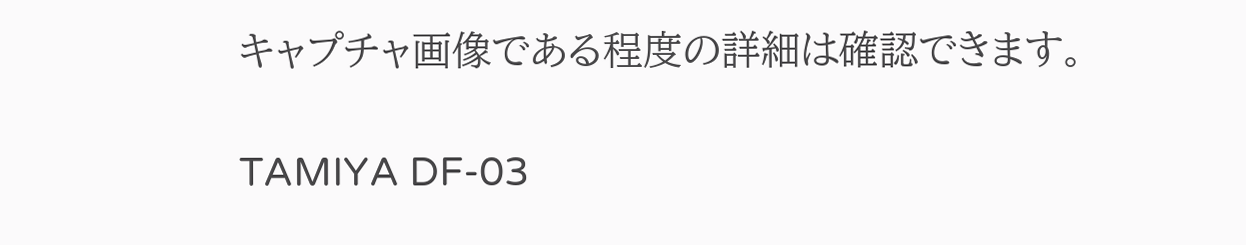キャプチャ画像である程度の詳細は確認できます。

TAMIYA DF-03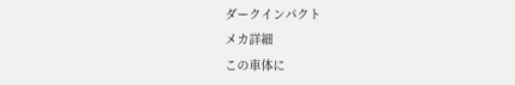ダークインパクト
メカ詳細
この車体に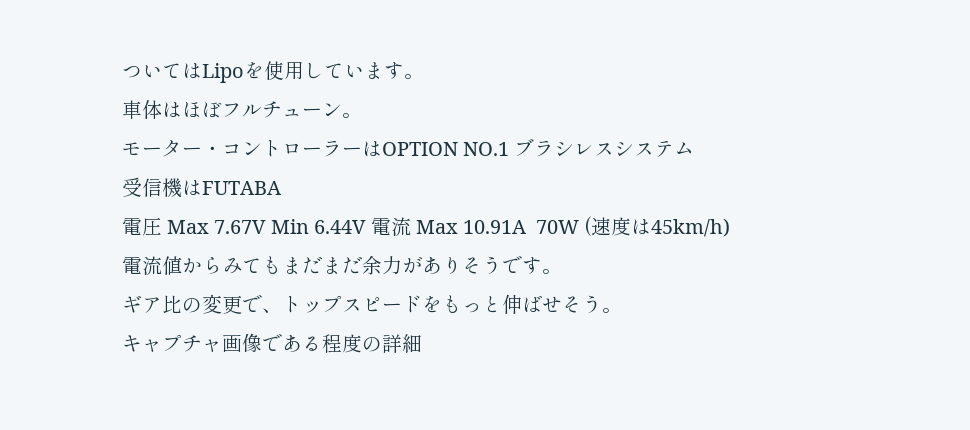ついてはLipoを使用しています。
車体はほぼフルチューン。
モーター・コントローラーはOPTION NO.1 ブラシレスシステム
受信機はFUTABA
電圧 Max 7.67V Min 6.44V 電流 Max 10.91A  70W (速度は45km/h)
電流値からみてもまだまだ余力がありそうです。
ギア比の変更で、トップスピードをもっと伸ばせそう。
キャプチャ画像である程度の詳細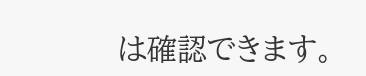は確認できます。